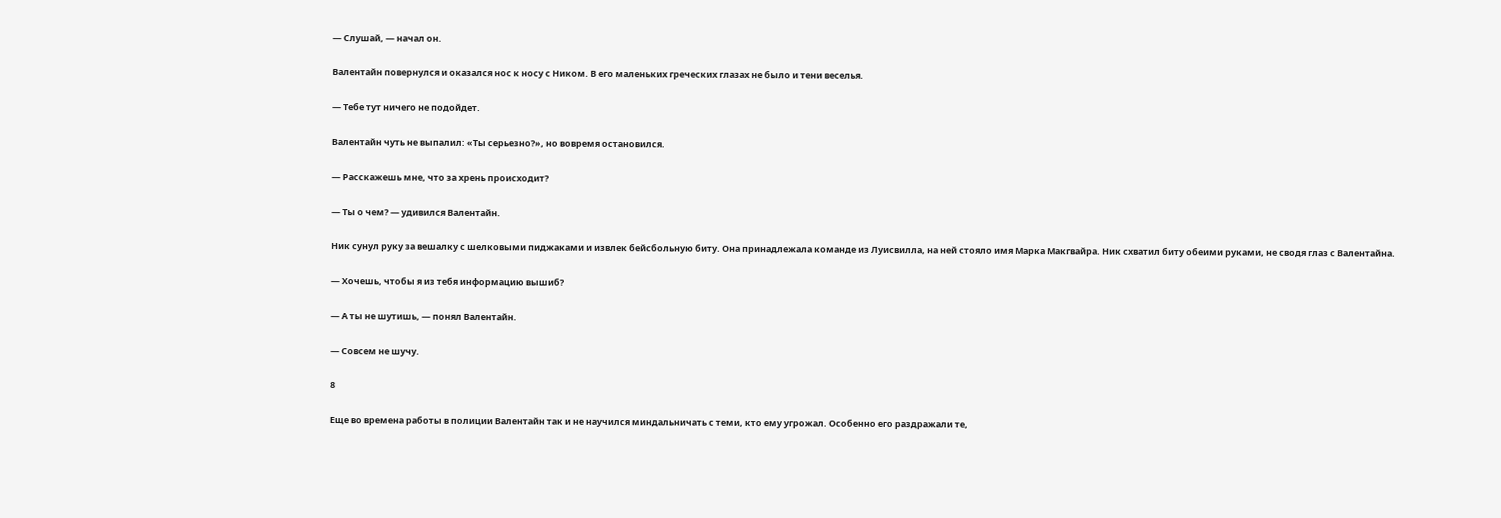— Слушай, — начал он.

Валентайн повернулся и оказался нос к носу с Ником. В его маленьких греческих глазах не было и тени веселья.

— Тебе тут ничего не подойдет.

Валентайн чуть не выпалил: «Ты серьезно?», но вовремя остановился.

— Расскажешь мне, что за хрень происходит?

— Ты о чем? — удивился Валентайн.

Ник сунул руку за вешалку с шелковыми пиджаками и извлек бейсбольную биту. Она принадлежала команде из Луисвилла, на ней стояло имя Марка Макгвайра. Ник схватил биту обеими руками, не сводя глаз с Валентайна.

— Хочешь, чтобы я из тебя информацию вышиб?

— А ты не шутишь, — понял Валентайн.

— Совсем не шучу.

8

Еще во времена работы в полиции Валентайн так и не научился миндальничать с теми, кто ему угрожал. Особенно его раздражали те,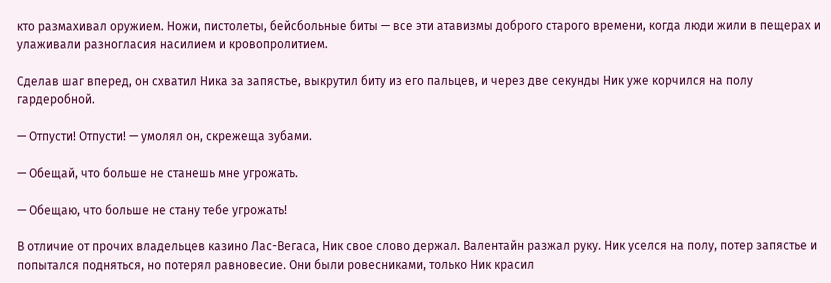кто размахивал оружием. Ножи, пистолеты, бейсбольные биты — все эти атавизмы доброго старого времени, когда люди жили в пещерах и улаживали разногласия насилием и кровопролитием.

Сделав шаг вперед, он схватил Ника за запястье, выкрутил биту из его пальцев, и через две секунды Ник уже корчился на полу гардеробной.

— Отпусти! Отпусти! — умолял он, скрежеща зубами.

— Обещай, что больше не станешь мне угрожать.

— Обещаю, что больше не стану тебе угрожать!

В отличие от прочих владельцев казино Лас-Вегаса, Ник свое слово держал. Валентайн разжал руку. Ник уселся на полу, потер запястье и попытался подняться, но потерял равновесие. Они были ровесниками, только Ник красил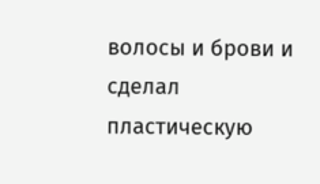волосы и брови и сделал пластическую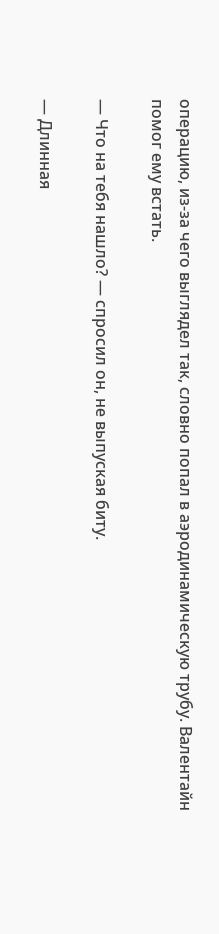операцию, из-за чего выглядел так, словно попал в аэродинамическую трубу. Валентайн помог ему встать.

— Что на тебя нашло? — спросил он, не выпуская биту.

— Длинная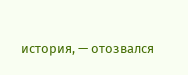история, — отозвался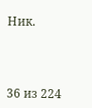Ник.



36 из 224